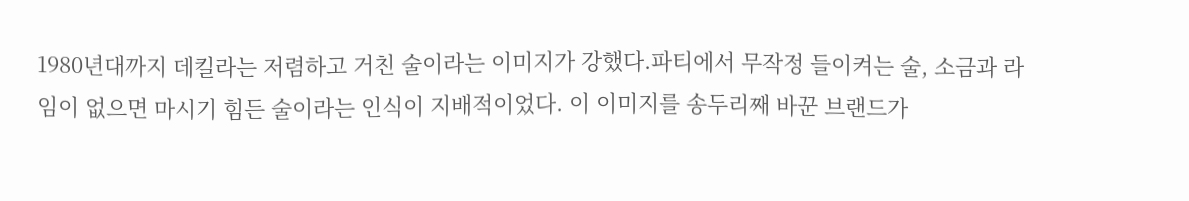1980년대까지 데킬라는 저렴하고 거친 술이라는 이미지가 강했다.파티에서 무작정 들이켜는 술, 소금과 라임이 없으면 마시기 힘든 술이라는 인식이 지배적이었다. 이 이미지를 송두리째 바꾼 브랜드가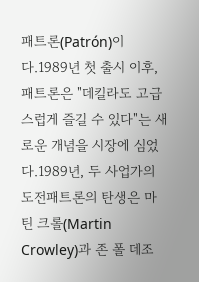패트론(Patrón)이다.1989년 첫 출시 이후, 패트론은 "데킬라도 고급스럽게 즐길 수 있다"는 새로운 개념을 시장에 심었다.1989년, 두 사업가의 도전패트론의 탄생은 마틴 크롤(Martin Crowley)과 존 폴 데조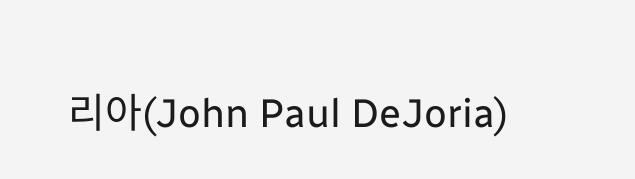리아(John Paul DeJoria)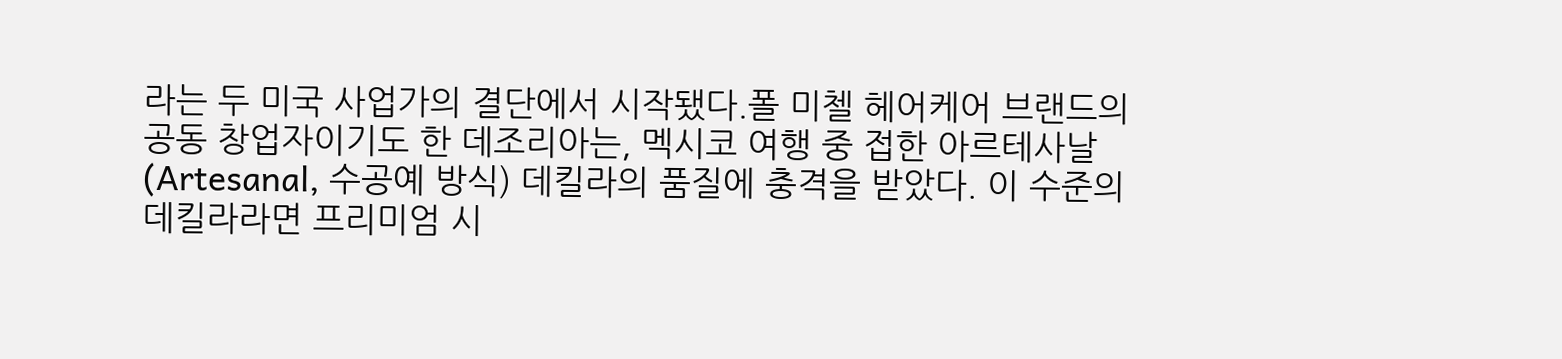라는 두 미국 사업가의 결단에서 시작됐다.폴 미첼 헤어케어 브랜드의 공동 창업자이기도 한 데조리아는, 멕시코 여행 중 접한 아르테사날(Artesanal, 수공예 방식) 데킬라의 품질에 충격을 받았다. 이 수준의 데킬라라면 프리미엄 시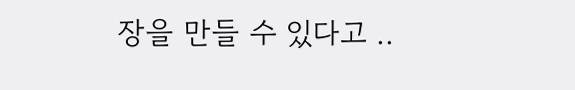장을 만들 수 있다고 ..